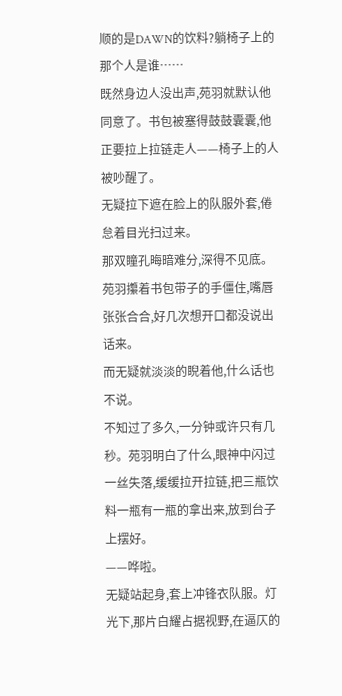顺的是DAWN的饮料?躺椅子上的那个人是谁……
既然身边人没出声,苑羽就默认他同意了。书包被塞得鼓鼓囊囊,他正要拉上拉链走人——椅子上的人被吵醒了。
无疑拉下遮在脸上的队服外套,倦怠着目光扫过来。
那双瞳孔晦暗难分,深得不见底。苑羽攥着书包带子的手僵住,嘴唇张张合合,好几次想开口都没说出话来。
而无疑就淡淡的睨着他,什么话也不说。
不知过了多久,一分钟或许只有几秒。苑羽明白了什么,眼神中闪过一丝失落,缓缓拉开拉链,把三瓶饮料一瓶有一瓶的拿出来,放到台子上摆好。
——哗啦。
无疑站起身,套上冲锋衣队服。灯光下,那片白耀占据视野,在逼仄的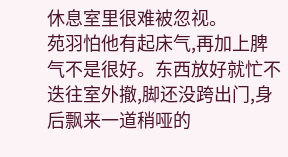休息室里很难被忽视。
苑羽怕他有起床气,再加上脾气不是很好。东西放好就忙不迭往室外撤,脚还没跨出门,身后飘来一道稍哑的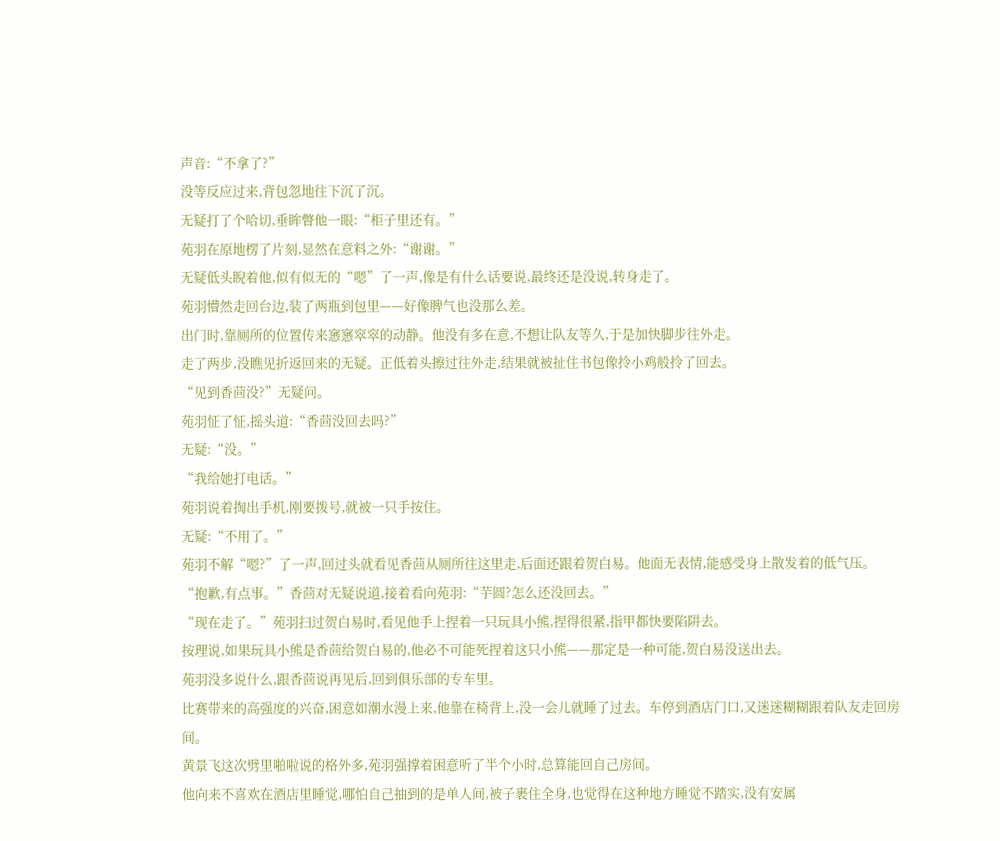声音:“不拿了?”
没等反应过来,背包忽地往下沉了沉。
无疑打了个哈切,垂眸瞥他一眼:“柜子里还有。”
苑羽在原地楞了片刻,显然在意料之外:“谢谢。”
无疑低头睨着他,似有似无的“嗯”了一声,像是有什么话要说,最终还是没说,转身走了。
苑羽懵然走回台边,装了两瓶到包里——好像脾气也没那么差。
出门时,靠厕所的位置传来窸窸窣窣的动静。他没有多在意,不想让队友等久,于是加快脚步往外走。
走了两步,没瞧见折返回来的无疑。正低着头擦过往外走,结果就被扯住书包像拎小鸡般拎了回去。
“见到香茴没?”无疑问。
苑羽怔了怔,摇头道:“香茴没回去吗?”
无疑:“没。”
“我给她打电话。”
苑羽说着掏出手机,刚要拨号,就被一只手按住。
无疑:“不用了。”
苑羽不解“嗯?”了一声,回过头就看见香茴从厕所往这里走,后面还跟着贺白易。他面无表情,能感受身上散发着的低气压。
“抱歉,有点事。”香茴对无疑说道,接着看向苑羽:“芋圆?怎么还没回去。”
“现在走了。”苑羽扫过贺白易时,看见他手上捏着一只玩具小熊,捏得很紧,指甲都快要陷阱去。
按理说,如果玩具小熊是香茴给贺白易的,他必不可能死捏着这只小熊——那定是一种可能,贺白易没送出去。
苑羽没多说什么,跟香茴说再见后,回到俱乐部的专车里。
比赛带来的高强度的兴奋,困意如潮水漫上来,他靠在椅背上,没一会儿就睡了过去。车停到酒店门口,又迷迷糊糊跟着队友走回房间。
黄景飞这次劈里啪啦说的格外多,苑羽强撑着困意听了半个小时,总算能回自己房间。
他向来不喜欢在酒店里睡觉,哪怕自己抽到的是单人间,被子裹住全身,也觉得在这种地方睡觉不踏实,没有安属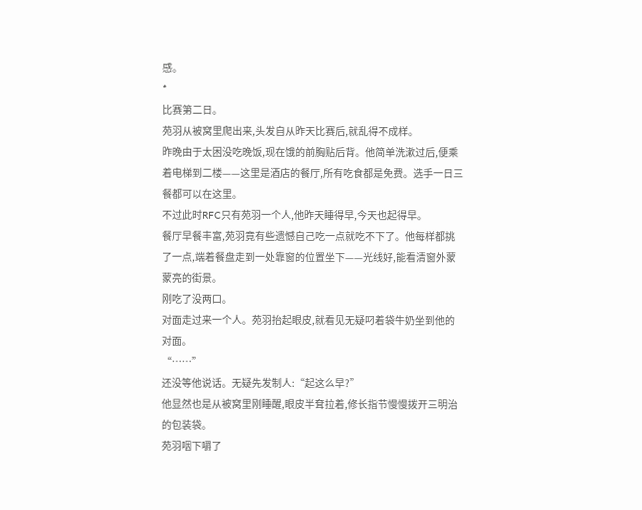感。
*
比赛第二日。
苑羽从被窝里爬出来,头发自从昨天比赛后,就乱得不成样。
昨晚由于太困没吃晚饭,现在饿的前胸贴后背。他简单洗漱过后,便乘着电梯到二楼——这里是酒店的餐厅,所有吃食都是免费。选手一日三餐都可以在这里。
不过此时RFC只有苑羽一个人,他昨天睡得早,今天也起得早。
餐厅早餐丰富,苑羽竟有些遗憾自己吃一点就吃不下了。他每样都挑了一点,端着餐盘走到一处靠窗的位置坐下——光线好,能看清窗外蒙蒙亮的街景。
刚吃了没两口。
对面走过来一个人。苑羽抬起眼皮,就看见无疑叼着袋牛奶坐到他的对面。
“……”
还没等他说话。无疑先发制人:“起这么早?”
他显然也是从被窝里刚睡醒,眼皮半耷拉着,修长指节慢慢拨开三明治的包装袋。
苑羽咽下嚼了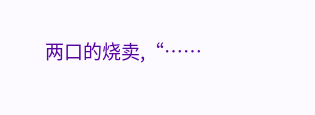两口的烧卖,“……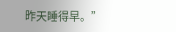昨天睡得早。”